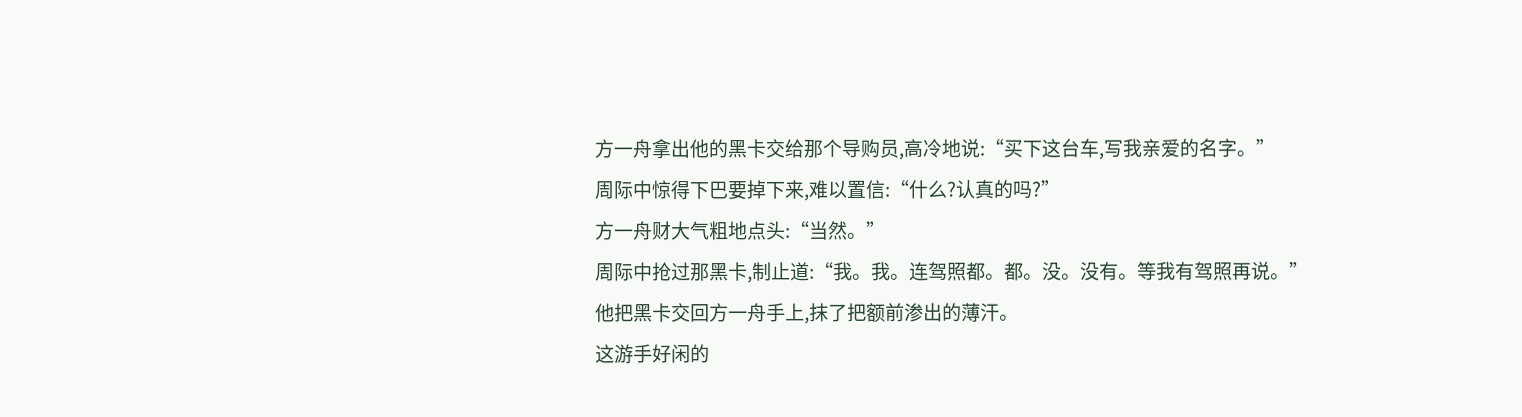方一舟拿出他的黑卡交给那个导购员,高冷地说:“买下这台车,写我亲爱的名字。”
周际中惊得下巴要掉下来,难以置信:“什么?认真的吗?”
方一舟财大气粗地点头:“当然。”
周际中抢过那黑卡,制止道:“我。我。连驾照都。都。没。没有。等我有驾照再说。”
他把黑卡交回方一舟手上,抹了把额前渗出的薄汗。
这游手好闲的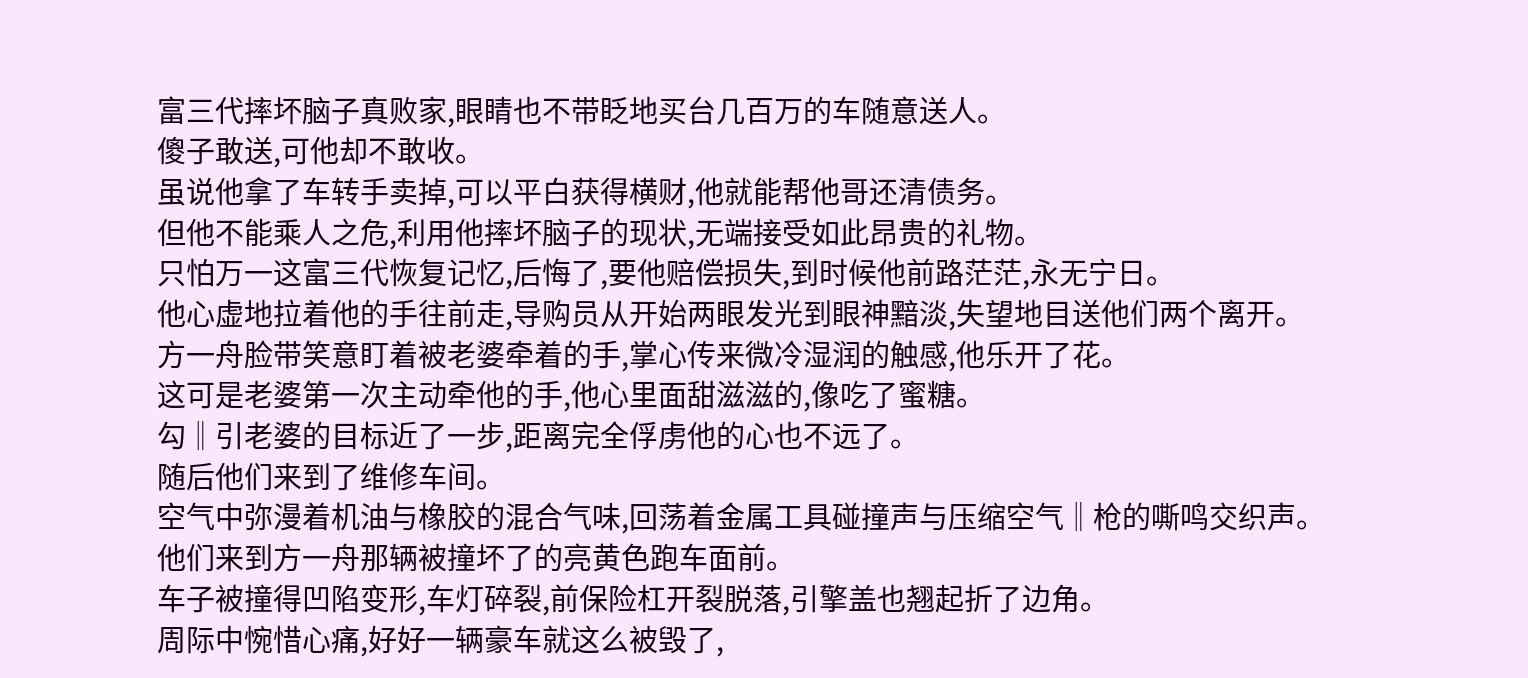富三代摔坏脑子真败家,眼睛也不带眨地买台几百万的车随意送人。
傻子敢送,可他却不敢收。
虽说他拿了车转手卖掉,可以平白获得横财,他就能帮他哥还清债务。
但他不能乘人之危,利用他摔坏脑子的现状,无端接受如此昂贵的礼物。
只怕万一这富三代恢复记忆,后悔了,要他赔偿损失,到时候他前路茫茫,永无宁日。
他心虚地拉着他的手往前走,导购员从开始两眼发光到眼神黯淡,失望地目送他们两个离开。
方一舟脸带笑意盯着被老婆牵着的手,掌心传来微冷湿润的触感,他乐开了花。
这可是老婆第一次主动牵他的手,他心里面甜滋滋的,像吃了蜜糖。
勾‖引老婆的目标近了一步,距离完全俘虏他的心也不远了。
随后他们来到了维修车间。
空气中弥漫着机油与橡胶的混合气味,回荡着金属工具碰撞声与压缩空气‖枪的嘶鸣交织声。
他们来到方一舟那辆被撞坏了的亮黄色跑车面前。
车子被撞得凹陷变形,车灯碎裂,前保险杠开裂脱落,引擎盖也翘起折了边角。
周际中惋惜心痛,好好一辆豪车就这么被毁了,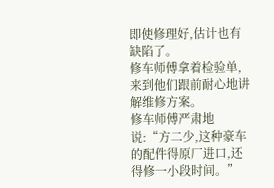即使修理好,估计也有缺陷了。
修车师傅拿着检验单,来到他们跟前耐心地讲解维修方案。
修车师傅严肃地说:“方二少,这种豪车的配件得原厂进口,还得修一小段时间。”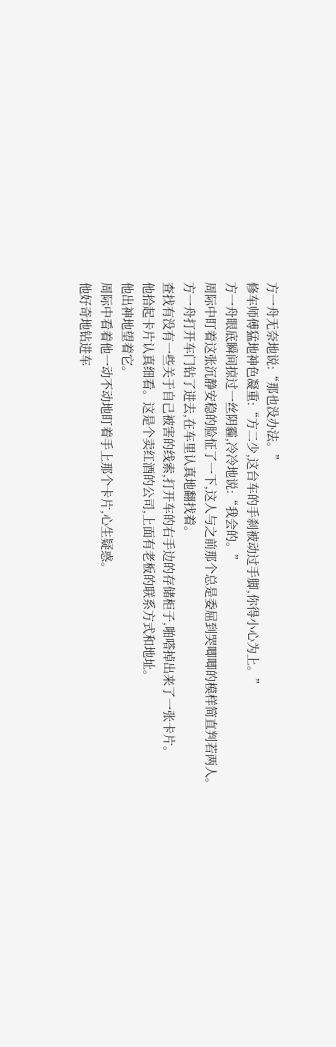方一舟无奈地说:“那也没办法。”
修车师傅猛地神色凝重:“方二少,这台车的手刹被动过手脚,你得小心为上。”
方一舟眼底瞬间掠过一丝阴霾,冷冷地说:“我会的。”
周际中盯着这张沉静安稳的脸怔了一下,这人与之前那个总是委屈到哭唧唧的模样简直判若两人。
方一舟打开车门钻了进去,在车里认真地翻找着。
查找有没有一些关于自己被害的线索,打开车的右手边的存储柜子,啪嗒掉出来了一张卡片。
他拾起卡片认真细看。这是个卖红酒的公司,上面有老板的联系方式和地址。
他出神地望着它。
周际中看着他一动不动地盯着手上那个卡片,心生疑惑。
他好奇地钻进车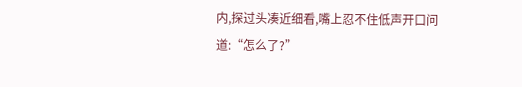内,探过头凑近细看,嘴上忍不住低声开口问道:“怎么了?”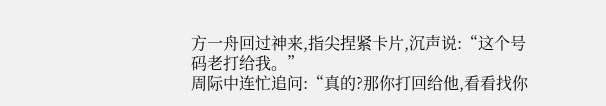方一舟回过神来,指尖捏紧卡片,沉声说:“这个号码老打给我。”
周际中连忙追问:“真的?那你打回给他,看看找你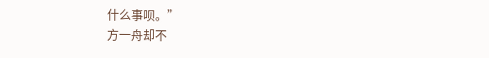什么事呗。”
方一舟却不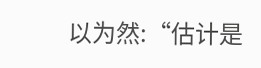以为然:“估计是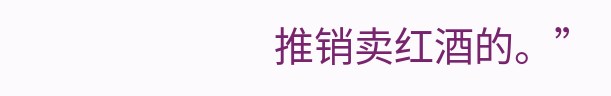推销卖红酒的。”